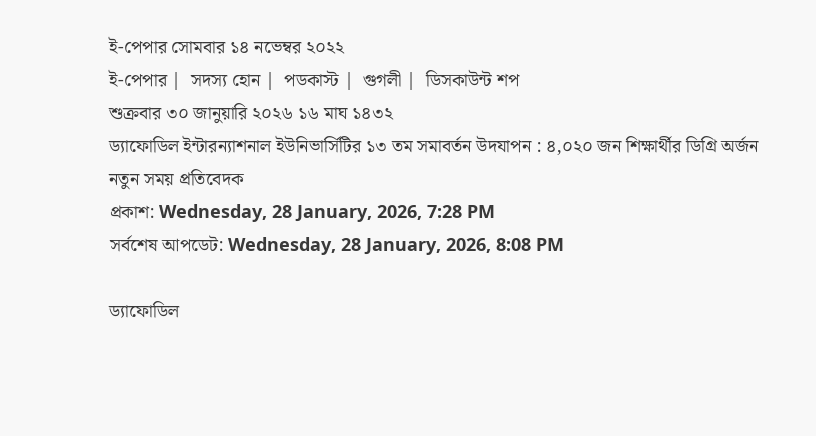ই-পেপার সোমবার ১৪ নভেম্বর ২০২২
ই-পেপার |  সদস্য হোন |  পডকাস্ট |  গুগলী |  ডিসকাউন্ট শপ
শুক্রবার ৩০ জানুয়ারি ২০২৬ ১৬ মাঘ ১৪৩২
ড্যাফোডিল ইন্টারন্যাশনাল ইউনিভার্সিটির ১৩ তম সমাবর্তন উদযাপন : ৪,০২০ জন শিক্ষার্থীর ডিগ্রি অর্জন
নতুন সময় প্রতিবেদক
প্রকাশ: Wednesday, 28 January, 2026, 7:28 PM
সর্বশেষ আপডেট: Wednesday, 28 January, 2026, 8:08 PM

ড্যাফোডিল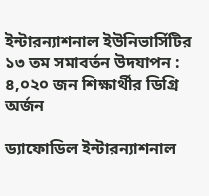ইন্টারন্যাশনাল ইউনিভার্সিটির ১৩ তম সমাবর্তন উদযাপন : ৪,০২০ জন শিক্ষার্থীর ডিগ্রি অর্জন

ড্যাফোডিল ইন্টারন্যাশনাল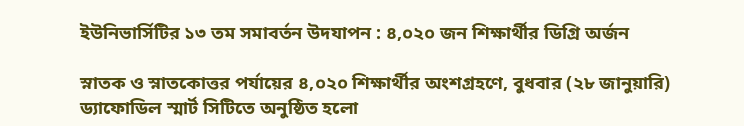ইউনিভার্সিটির ১৩ তম সমাবর্তন উদযাপন : ৪,০২০ জন শিক্ষার্থীর ডিগ্রি অর্জন

স্নাতক ও স্নাতকোত্তর পর্যায়ের ৪,০২০ শিক্ষার্থীর অংশগ্রহণে, বুধবার (২৮ জানুয়ারি) ড্যাফোডিল স্মার্ট সিটিতে অনুষ্ঠিত হলো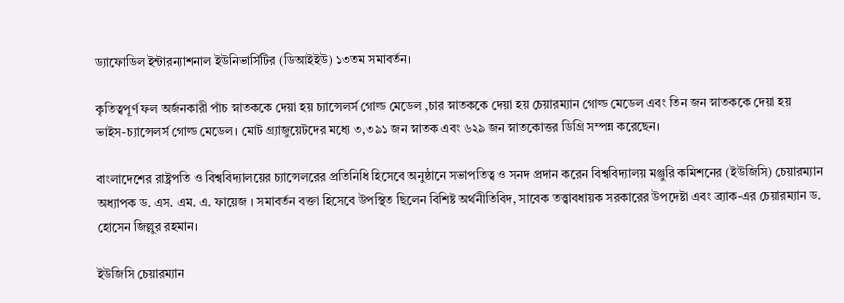ড্যাফোডিল ইন্টারন্যাশনাল ইউনিভার্সিটির (ডিআইইউ) ১৩তম সমাবর্তন।

কৃতিত্বপূর্ণ ফল অর্জনকারী পাঁচ স্নাতককে দেয়া হয় চ্যান্সেলর্স গোল্ড মেডেল ,চার স্নাতককে দেয়া হয় চেয়ারম্যান গোল্ড মেডেল এবং তিন জন স্নাতককে দেয়া হয় ভাইস-চ্যান্সেলর্স গোল্ড মেডেল। মোট গ্র্যাজুয়েটদের মধ্যে ৩,৩৯১ জন স্নাতক এবং ৬২৯ জন স্নাতকোত্তর ডিগ্রি সম্পন্ন করেছেন।

বাংলাদেশের রাষ্ট্রপতি ও বিশ্ববিদ্যালয়ের চ্যান্সেলরের প্রতিনিধি হিসেবে অনুষ্ঠানে সভাপতিত্ব ও সনদ প্রদান করেন বিশ্ববিদ্যালয় মঞ্জুরি কমিশনের (ইউজিসি) চেয়ারম্যান অধ্যাপক ড. এস. এম. এ. ফায়েজ । সমাবর্তন বক্তা হিসেবে উপস্থিত ছিলেন বিশিষ্ট অর্থনীতিবিদ, সাবেক তত্ত্বাবধায়ক সরকারের উপদেষ্টা এবং ব্র্যাক-এর চেয়ারম্যান ড. হোসেন জিল্লুর রহমান।

ইউজিসি চেয়ারম্যান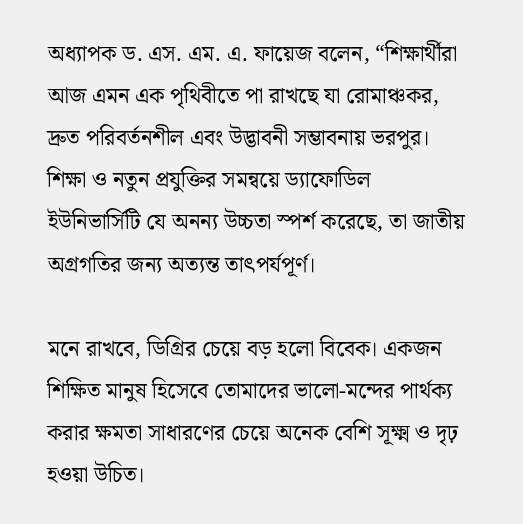অধ্যাপক ড. এস. এম. এ. ফায়েজ বলেন, “শিক্ষার্থীরা আজ এমন এক পৃথিবীতে পা রাখছে যা রোমাঞ্চকর, দ্রুত পরিবর্তনশীল এবং উদ্ভাবনী সম্ভাবনায় ভরপুর। শিক্ষা ও নতুন প্রযুক্তির সমন্বয়ে ড্যাফোডিল ইউনিভার্সিটি যে অনন্য উচ্চতা স্পর্শ করেছে, তা জাতীয় অগ্রগতির জন্য অত্যন্ত তাৎপর্যপূর্ণ।

মনে রাখবে, ডিগ্রির চেয়ে বড় হলো বিবেক। একজন শিক্ষিত মানুষ হিসেবে তোমাদের ভালো-মন্দের পার্থক্য করার ক্ষমতা সাধারণের চেয়ে অনেক বেশি সূক্ষ্ম ও দৃঢ় হওয়া উচিত।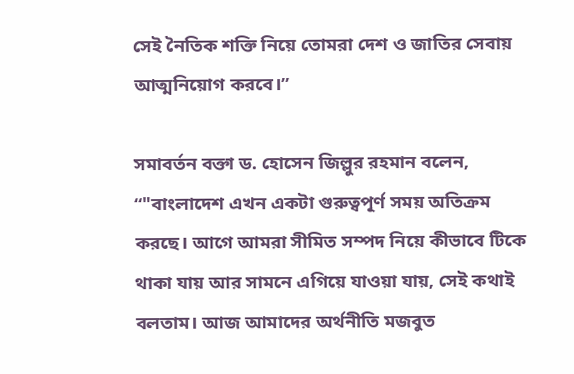সেই নৈতিক শক্তি নিয়ে তোমরা দেশ ও জাতির সেবায় আত্মনিয়োগ করবে।”

সমাবর্তন বক্তা ড. হোসেন জিল্লুর রহমান বলেন, “"বাংলাদেশ এখন একটা গুরুত্বপূর্ণ সময় অতিক্রম করছে। আগে আমরা সীমিত সম্পদ নিয়ে কীভাবে টিকে থাকা যায় আর সামনে এগিয়ে যাওয়া যায়, সেই কথাই  বলতাম। আজ আমাদের অর্থনীতি মজবুত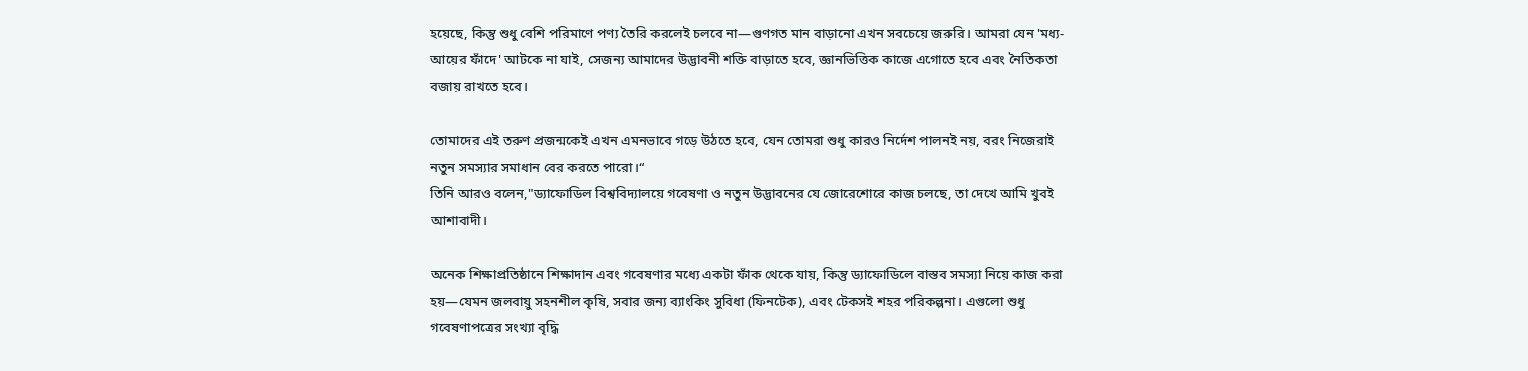হয়েছে, কিন্তু শুধু বেশি পরিমাণে পণ্য তৈরি করলেই চলবে না—গুণগত মান বাড়ানো এখন সবচেয়ে জরুরি। আমরা যেন 'মধ্য-আয়ের ফাঁদে' আটকে না যাই, সেজন্য আমাদের উদ্ভাবনী শক্তি বাড়াতে হবে, জ্ঞানভিত্তিক কাজে এগোতে হবে এবং নৈতিকতা বজায় রাখতে হবে।

তোমাদের এই তরুণ প্রজন্মকেই এখন এমনভাবে গড়ে উঠতে হবে, যেন তোমরা শুধু কারও নির্দেশ পালনই নয়, বরং নিজেরাই নতুন সমস্যার সমাধান বের করতে পারো।“
তিনি আরও বলেন,"ড্যাফোডিল বিশ্ববিদ্যালয়ে গবেষণা ও নতুন উদ্ভাবনের যে জোরেশোরে কাজ চলছে, তা দেখে আমি খুবই আশাবাদী।

অনেক শিক্ষাপ্রতিষ্ঠানে শিক্ষাদান এবং গবেষণার মধ্যে একটা ফাঁক থেকে যায়, কিন্তু ড্যাফোডিলে বাস্তব সমস্যা নিয়ে কাজ করা হয়—যেমন জলবায়ু সহনশীল কৃষি, সবার জন্য ব্যাংকিং সুবিধা (ফিনটেক), এবং টেকসই শহর পরিকল্পনা। এগুলো শুধু গবেষণাপত্রের সংখ্যা বৃদ্ধি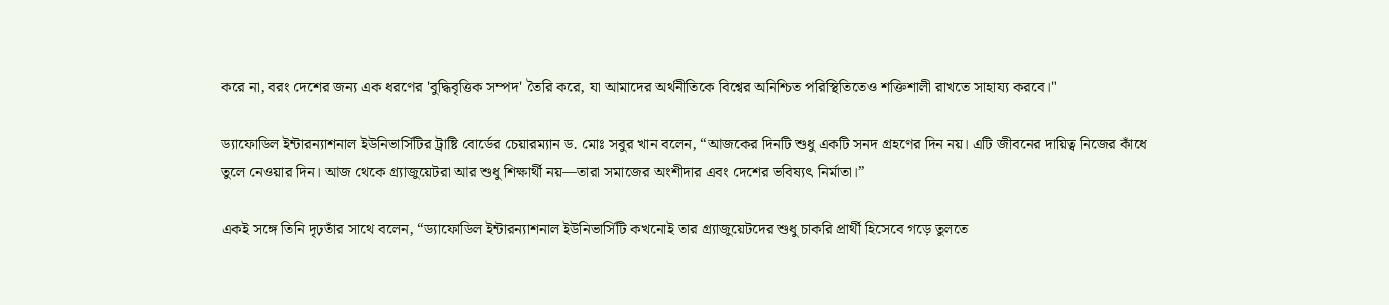করে না, বরং দেশের জন্য এক ধরণের 'বুদ্ধিবৃত্তিক সম্পদ' তৈরি করে, যা আমাদের অর্থনীতিকে বিশ্বের অনিশ্চিত পরিস্থিতিতেও শক্তিশালী রাখতে সাহায্য করবে।"

ড্যাফোডিল ইন্টারন্যাশনাল ইউনিভার্সিটির ট্রাষ্টি বোর্ডের চেয়ারম্যান ড. মোঃ সবুর খান বলেন, “আজকের দিনটি শুধু একটি সনদ গ্রহণের দিন নয়। এটি জীবনের দায়িত্ব নিজের কাঁধে তুলে নেওয়ার দিন। আজ থেকে গ্র্যাজুয়েটরা আর শুধু শিক্ষার্থী নয়—তারা সমাজের অংশীদার এবং দেশের ভবিষ্যৎ নির্মাতা।”

একই সঙ্গে তিনি দৃঢ়তাঁর সাথে বলেন, “ড্যাফোডিল ইন্টারন্যাশনাল ইউনিভার্সিটি কখনোই তার গ্র্যাজুয়েটদের শুধু চাকরি প্রার্থী হিসেবে গড়ে তুলতে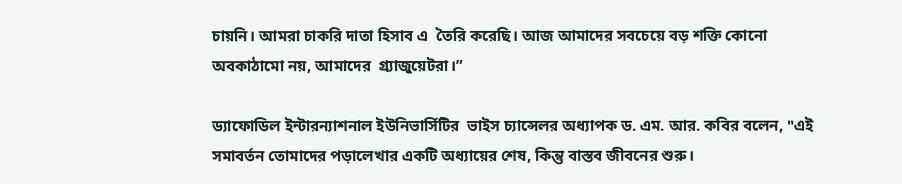চায়নি। আমরা চাকরি দাতা হিসাব এ  তৈরি করেছি। আজ আমাদের সবচেয়ে বড় শক্তি কোনো অবকাঠামো নয়, আমাদের  গ্র্যাজুয়েটরা।”

ড্যাফোডিল ইন্টারন্যাশনাল ইউনিভার্সিটির  ভাইস চ্যান্সেলর অধ্যাপক ড. এম. আর. কবির বলেন, "এই সমাবর্তন তোমাদের পড়ালেখার একটি অধ্যায়ের শেষ, কিন্তু বাস্তব জীবনের শুরু।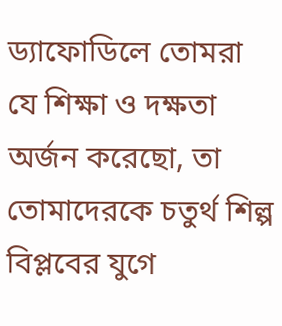ড্যাফোডিলে তোমরা যে শিক্ষা ও দক্ষতা অর্জন করেছো, তা তোমাদেরকে চতুর্থ শিল্প বিপ্লবের যুগে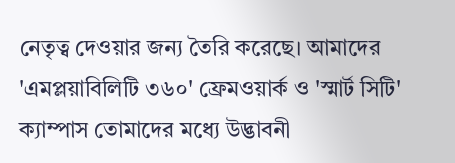নেতৃত্ব দেওয়ার জন্য তৈরি করেছে। আমাদের 'এমপ্লয়াবিলিটি ৩৬০' ফ্রেমওয়ার্ক ও 'স্মার্ট সিটি' ক্যাম্পাস তোমাদের মধ্যে উদ্ভাবনী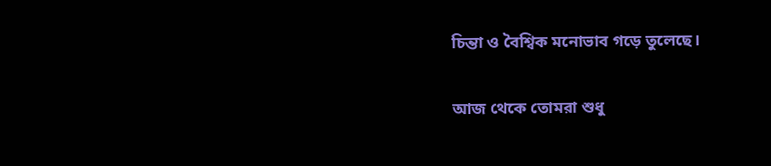চিন্তা ও বৈশ্বিক মনোভাব গড়ে তুলেছে।

আজ থেকে তোমরা শুধু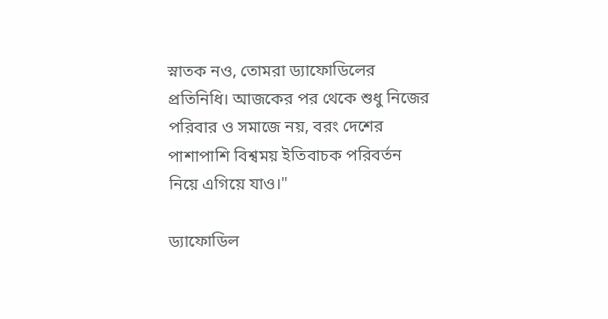স্নাতক নও, তোমরা ড্যাফোডিলের প্রতিনিধি। আজকের পর থেকে শুধু নিজের পরিবার ও সমাজে নয়, বরং দেশের পাশাপাশি বিশ্বময় ইতিবাচক পরিবর্তন নিয়ে এগিয়ে যাও।"

ড্যাফোডিল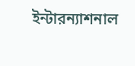ইন্টারন্যাশনাল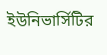ইউনিভার্সিটির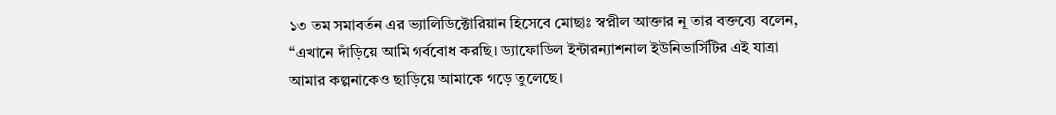১৩ তম সমাবর্তন এর ভ্যালিডিক্টোরিয়ান হিসেবে মোছাঃ স্বপ্নীল আক্তার নূ তার বক্তব্যে বলেন, “এখানে দাঁড়িয়ে আমি গর্ববোধ করছি। ড্যাফোডিল ইন্টারন্যাশনাল ইউনিভার্সিটির এই যাত্রা আমার কল্পনাকেও ছাড়িয়ে আমাকে গড়ে তুলেছে।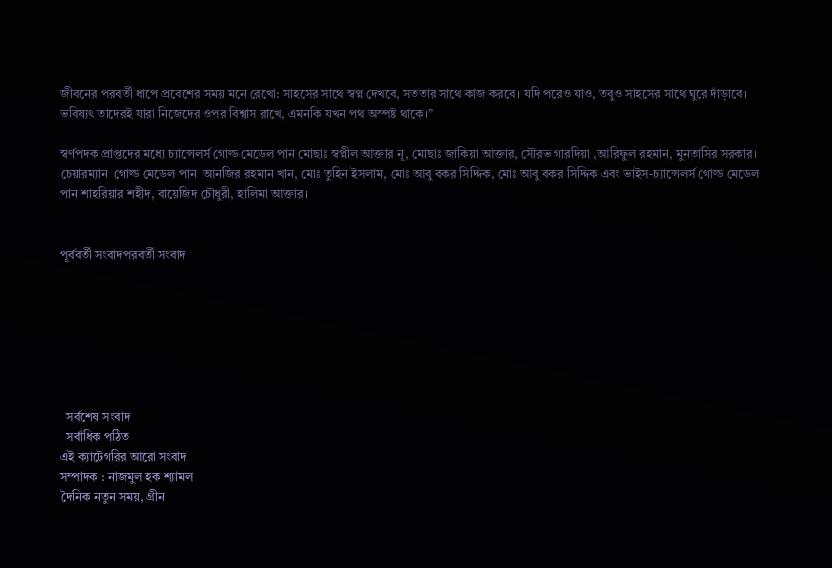জীবনের পরবর্তী ধাপে প্রবেশের সময় মনে রেখো: সাহসের সাথে স্বপ্ন দেখবে, সততার সাথে কাজ করবে। যদি পরেও যাও, তবুও সাহসের সাথে ঘুরে দাঁড়াবে। ভবিষ্যৎ তাদেরই যারা নিজেদের ওপর বিশ্বাস রাখে, এমনকি যখন পথ অস্পষ্ট থাকে।”

স্বর্ণপদক প্রাপ্তদের মধ্যে চ্যান্সেলর্স গোল্ড মেডেল পান মোছাঃ স্বপ্নীল আক্তার নূ, মোছাঃ জাকিয়া আক্তার, সৌরভ গারদিয়া ,আরিফুল রহমান, মুনতাসির সরকার। চেয়ারম্যান  গোল্ড মেডেল পান  আনজির রহমান খান, মোঃ তুহিন ইসলাম, মোঃ আবু বকর সিদ্দিক, মোঃ আবু বকর সিদ্দিক এবং ভাইস-চ্যান্সেলর্স গোল্ড মেডেল পান শাহরিয়ার শহীদ, বায়েজিদ চৌধুরী, হালিমা আক্তার।


পূর্ববর্তী সংবাদপরবর্তী সংবাদ







  সর্বশেষ সংবাদ
  সর্বাধিক পঠিত
এই ক্যাটেগরির আরো সংবাদ
সম্পাদক : নাজমুল হক শ্যামল
দৈনিক নতুন সময়, গ্রীন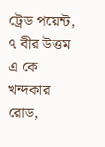ট্রেড পয়েন্ট, ৭ বীর উত্তম এ কে খন্দকার রোড,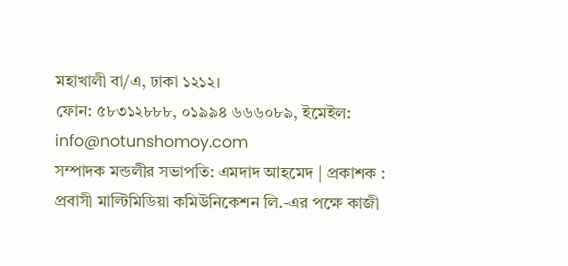মহাখালী বা/এ, ঢাকা ১২১২।
ফোন: ৫৮৩১২৮৮৮, ০১৯৯৪ ৬৬৬০৮৯, ইমেইল: info@notunshomoy.com
সম্পাদক মন্ডলীর সভাপতি: এমদাদ আহমেদ | প্রকাশক : প্রবাসী মাল্টিমিডিয়া কমিউনিকেশন লি.-এর পক্ষে কাজী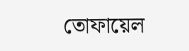তোফায়েল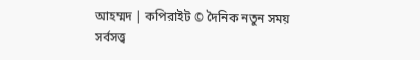আহম্মদ | কপিরাইট © দৈনিক নতুন সময় সর্বসত্ত্ব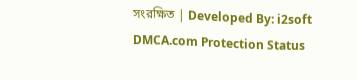সংরক্ষিত | Developed By: i2soft
DMCA.com Protection Status